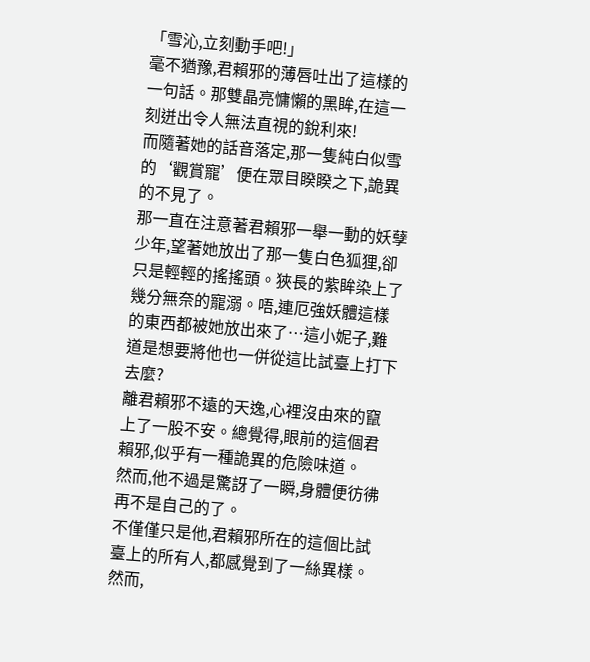「雪沁,立刻動手吧!」
毫不猶豫,君賴邪的薄唇吐出了這樣的一句話。那雙晶亮慵懶的黑眸,在這一刻迸出令人無法直視的銳利來!
而隨著她的話音落定,那一隻純白似雪的‘觀賞寵’便在眾目睽睽之下,詭異的不見了。
那一直在注意著君賴邪一舉一動的妖孽少年,望著她放出了那一隻白色狐狸,卻只是輕輕的搖搖頭。狹長的紫眸染上了幾分無奈的寵溺。唔,連厄強妖體這樣的東西都被她放出來了…這小妮子,難道是想要將他也一併從這比試臺上打下去麼?
離君賴邪不遠的天逸,心裡沒由來的竄上了一股不安。總覺得,眼前的這個君賴邪,似乎有一種詭異的危險味道。
然而,他不過是驚訝了一瞬,身體便彷彿再不是自己的了。
不僅僅只是他,君賴邪所在的這個比試臺上的所有人,都感覺到了一絲異樣。然而,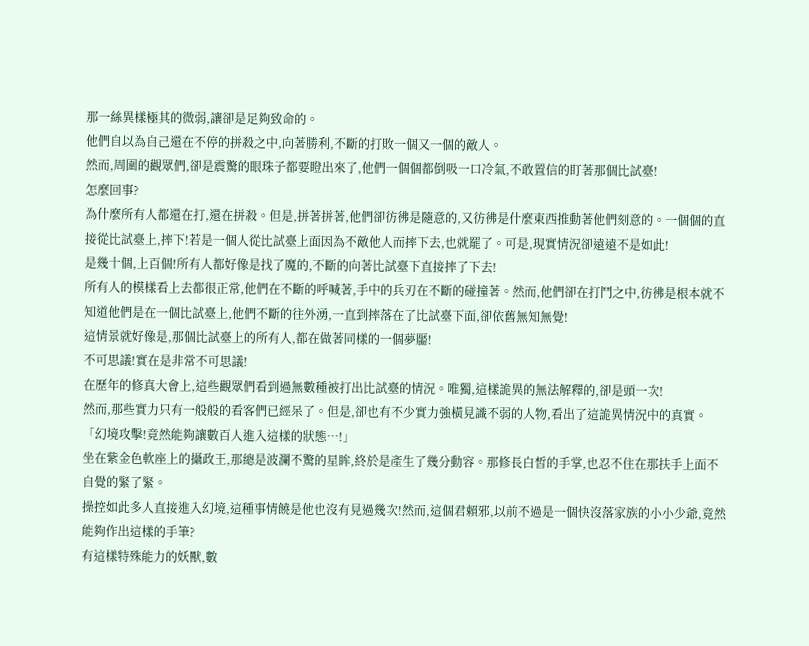那一絲異樣極其的微弱,讓卻是足夠致命的。
他們自以為自己還在不停的拼殺之中,向著勝利,不斷的打敗一個又一個的敵人。
然而,周圍的觀眾們,卻是震驚的眼珠子都要瞪出來了,他們一個個都倒吸一口冷氣,不敢置信的盯著那個比試臺!
怎麼回事?
為什麼所有人都還在打,還在拼殺。但是,拼著拼著,他們卻彷彿是隨意的,又彷彿是什麼東西推動著他們刻意的。一個個的直接從比試臺上,摔下!若是一個人從比試臺上面因為不敵他人而摔下去,也就罷了。可是,現實情況卻遠遠不是如此!
是幾十個,上百個!所有人都好像是找了魔的,不斷的向著比試臺下直接摔了下去!
所有人的模樣看上去都很正常,他們在不斷的呼喊著,手中的兵刃在不斷的碰撞著。然而,他們卻在打鬥之中,彷彿是根本就不知道他們是在一個比試臺上,他們不斷的往外湧,一直到摔落在了比試臺下面,卻依舊無知無覺!
這情景就好像是,那個比試臺上的所有人,都在做著同樣的一個夢靨!
不可思議!實在是非常不可思議!
在歷年的修真大會上,這些觀眾們看到過無數種被打出比試臺的情況。唯獨,這樣詭異的無法解釋的,卻是頭一次!
然而,那些實力只有一般般的看客們已經呆了。但是,卻也有不少實力強橫見識不弱的人物,看出了這詭異情況中的真實。
「幻境攻擊!竟然能夠讓數百人進入這樣的狀態…!」
坐在紫金色軟座上的攝政王,那總是波瀾不驚的星眸,終於是產生了幾分動容。那修長白皙的手掌,也忍不住在那扶手上面不自覺的緊了緊。
操控如此多人直接進入幻境,這種事情饒是他也沒有見過幾次!然而,這個君賴邪,以前不過是一個快沒落家族的小小少爺,竟然能夠作出這樣的手筆?
有這樣特殊能力的妖獸,數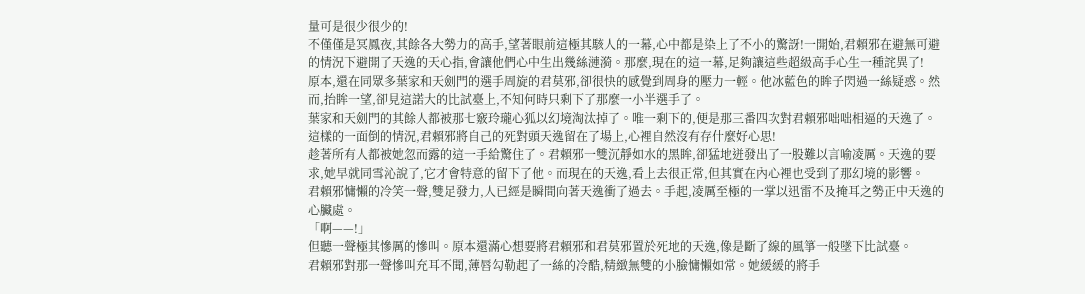量可是很少很少的!
不僅僅是冥鳳夜,其餘各大勢力的高手,望著眼前這極其駭人的一幕,心中都是染上了不小的驚訝!一開始,君賴邪在避無可避的情況下避開了天逸的天心指,會讓他們心中生出幾絲漣漪。那麼,現在的這一幕,足夠讓這些超級高手心生一種詫異了!
原本,還在同眾多葉家和天劍門的選手周旋的君莫邪,卻很快的感覺到周身的壓力一輕。他冰藍色的眸子閃過一絲疑惑。然而,抬眸一望,卻見這諾大的比試臺上,不知何時只剩下了那麼一小半選手了。
葉家和天劍門的其餘人都被那七竅玲瓏心狐以幻境淘汰掉了。唯一剩下的,便是那三番四次對君賴邪咄咄相逼的天逸了。
這樣的一面倒的情況,君賴邪將自己的死對頭天逸留在了場上,心裡自然沒有存什麼好心思!
趁著所有人都被她忽而露的這一手給驚住了。君賴邪一雙沉靜如水的黑眸,卻猛地迸發出了一股難以言喻凌厲。天逸的要求,她早就同雪沁說了,它才會特意的留下了他。而現在的天逸,看上去很正常,但其實在內心裡也受到了那幻境的影響。
君賴邪慵懶的冷笑一聲,雙足發力,人已經是瞬間向著天逸衝了過去。手起,凌厲至極的一掌以迅雷不及掩耳之勢正中天逸的心臟處。
「啊——!」
但聽一聲極其慘厲的慘叫。原本還滿心想要將君賴邪和君莫邪置於死地的天逸,像是斷了線的風箏一般墜下比試臺。
君賴邪對那一聲慘叫充耳不聞,薄唇勾勒起了一絲的冷酷,精緻無雙的小臉慵懶如常。她緩緩的將手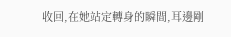收回,在她站定轉身的瞬間,耳邊剛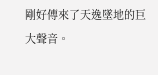剛好傳來了天逸墜地的巨大聲音。